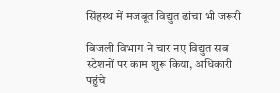सिंहस्थ में मजबूत विद्युत ढांचा भी जरूरी

बिजली विभाग ने चार नए विद्युत सब स्टेशनों पर काम शुरू किया, अधिकारी पहुंचे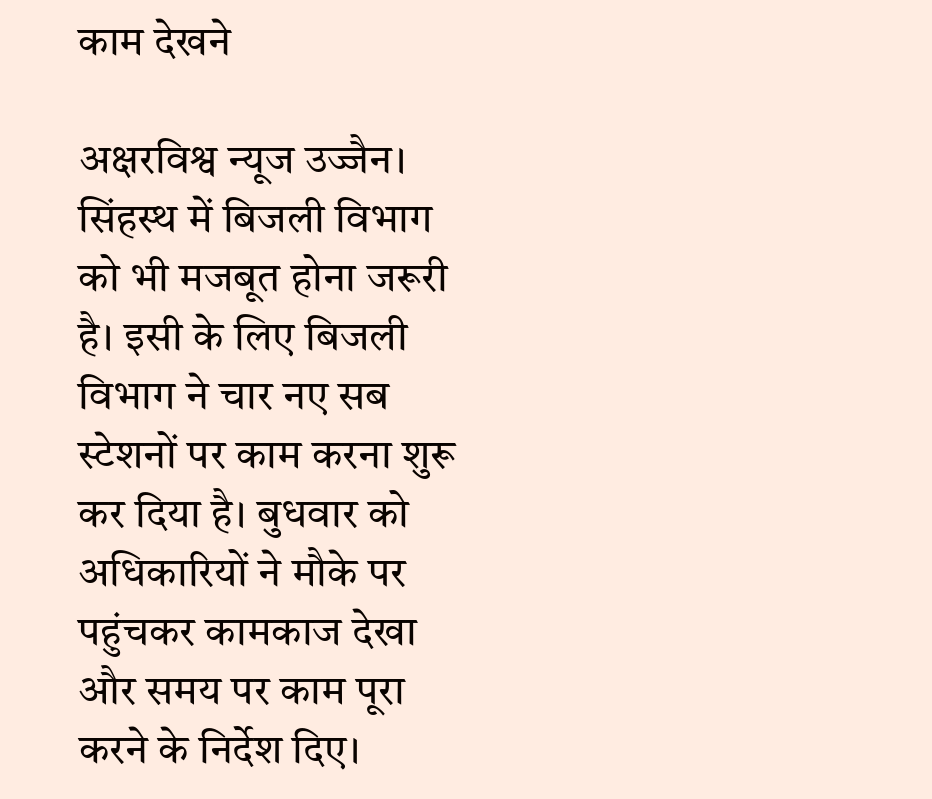काम देखने

अक्षरविश्व न्यूज उज्जैन। सिंहस्थ में बिजली विभाग को भी मजबूत होना जरूरी है। इसी के लिए बिजली विभाग ने चार नए सब स्टेशनों पर काम करना शुरू कर दिया है। बुधवार को अधिकारियों ने मौके पर पहुंचकर कामकाज देखा और समय पर काम पूरा करने के निर्देश दिए।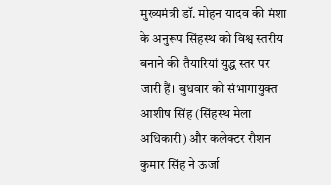मुख्यमंत्री डॉ. मोहन यादव की मंशा के अनुरूप सिंहस्थ को विश्व स्तरीय बनाने की तैयारियां युद्ध स्तर पर जारी हैं। बुधवार को संभागायुक्त आशीष सिंह (सिंहस्थ मेला अधिकारी) और कलेक्टर रौशन कुमार सिंह ने ऊर्जा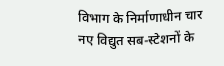विभाग के निर्माणाधीन चार नए विद्युत सब-स्टेशनों के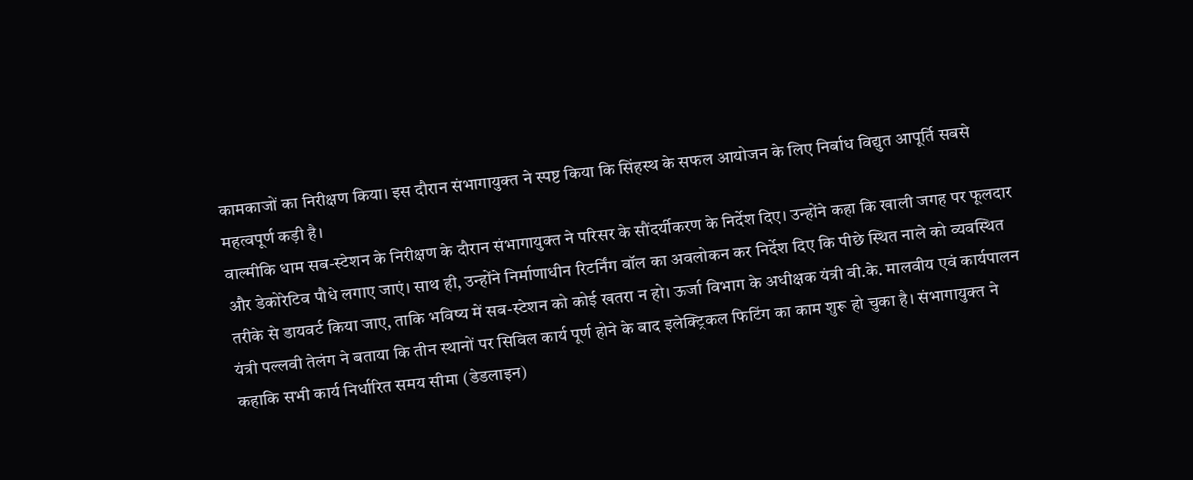कामकाजों का निरीक्षण किया। इस दौरान संभागायुक्त ने स्पष्ट किया कि सिंहस्थ के सफल आयोजन के लिए निर्बाध विद्युत आपूर्ति सबसे महत्वपूर्ण कड़ी है।
वाल्मीकि धाम सब-स्टेशन के निरीक्षण के दौरान संभागायुक्त ने परिसर के सौंदर्यीकरण के निर्देश दिए। उन्होंने कहा कि खाली जगह पर फूलदार और डेकोरेटिव पौधे लगाए जाएं। साथ ही, उन्होंने निर्माणाधीन रिटर्निंग वॉल का अवलोकन कर निर्देश दिए कि पीछे स्थित नाले को व्यवस्थित तरीके से डायवर्ट किया जाए, ताकि भविष्य में सब-स्टेशन को कोई खतरा न हो। ऊर्जा विभाग के अधीक्षक यंत्री वी.के. मालवीय एवं कार्यपालन यंत्री पल्लवी तेलंग ने बताया कि तीन स्थानों पर सिविल कार्य पूर्ण होने के बाद इलेक्ट्रिकल फिटिंग का काम शुरू हो चुका है। संभागायुक्त ने कहाकि सभी कार्य निर्धारित समय सीमा (डेडलाइन)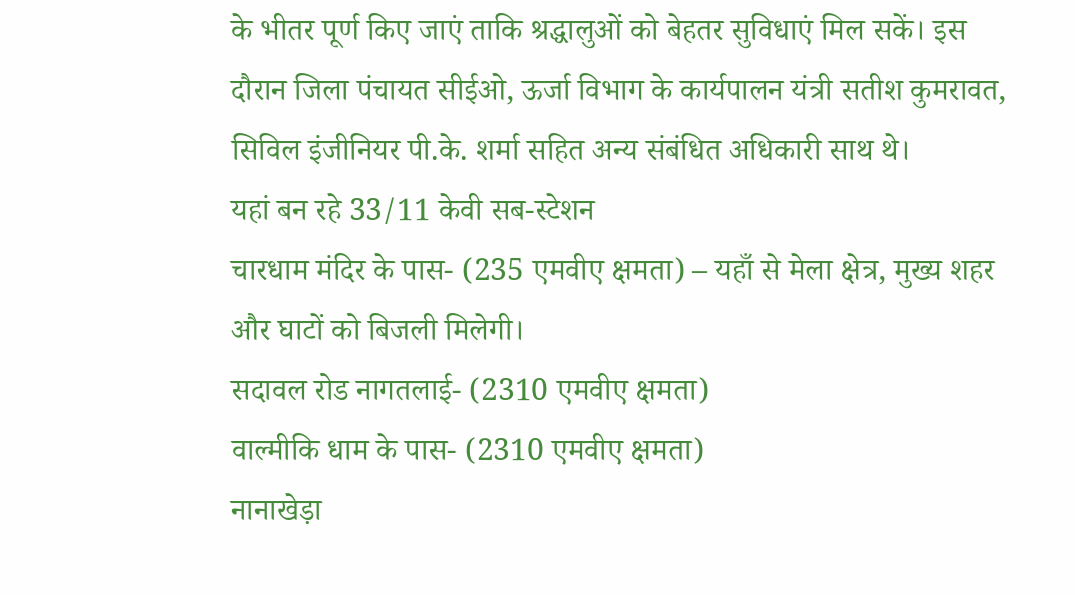के भीतर पूर्ण किए जाएं ताकि श्रद्धालुओं को बेहतर सुविधाएं मिल सकें। इस दौरान जिला पंचायत सीईओ, ऊर्जा विभाग के कार्यपालन यंत्री सतीश कुमरावत, सिविल इंजीनियर पी.के. शर्मा सहित अन्य संबंधित अधिकारी साथ थे।
यहां बन रहे 33/11 केवी सब-स्टेशन
चारधाम मंदिर के पास- (235 एमवीए क्षमता) – यहाँ से मेला क्षेत्र, मुख्य शहर और घाटों को बिजली मिलेगी।
सदावल रोड नागतलाई- (2310 एमवीए क्षमता)
वाल्मीकि धाम के पास- (2310 एमवीए क्षमता)
नानाखेड़ा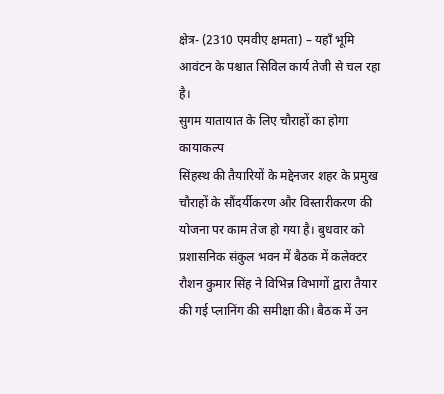क्षेत्र- (2310 एमवीए क्षमता) – यहाँ भूमि आवंटन के पश्चात सिविल कार्य तेजी से चल रहा है।
सुगम यातायात के लिए चौराहों का होगा कायाकल्प
सिंहस्थ की तैयारियों के मद्देनजर शहर के प्रमुख चौराहों के सौंदर्यीकरण और विस्तारीकरण की योजना पर काम तेज हो गया है। बुधवार को प्रशासनिक संकुल भवन में बैठक में कलेक्टर रौशन कुमार सिंह ने विभिन्न विभागों द्वारा तैयार की गई प्लानिंग की समीक्षा की। बैठक में उन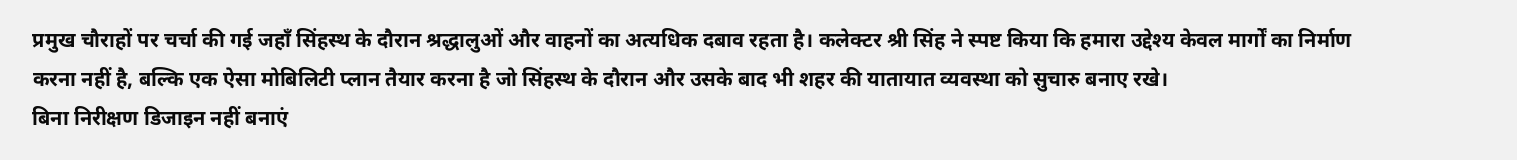प्रमुख चौराहों पर चर्चा की गई जहाँ सिंहस्थ के दौरान श्रद्धालुओं और वाहनों का अत्यधिक दबाव रहता है। कलेक्टर श्री सिंह ने स्पष्ट किया कि हमारा उद्देश्य केवल मार्गों का निर्माण करना नहीं है, बल्कि एक ऐसा मोबिलिटी प्लान तैयार करना है जो सिंहस्थ के दौरान और उसके बाद भी शहर की यातायात व्यवस्था को सुचारु बनाए रखे।
बिना निरीक्षण डिजाइन नहीं बनाएं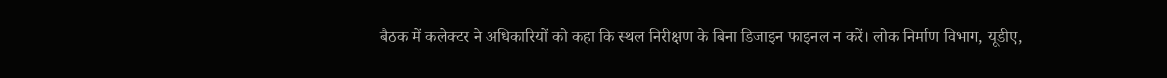बैठक में कलेक्टर ने अधिकारियों को कहा कि स्थल निरीक्षण के बिना डिजाइन फाइनल न करें। लोक निर्माण विभाग, यूडीए,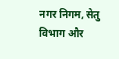नगर निगम, सेतु विभाग और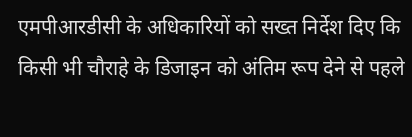एमपीआरडीसी के अधिकारियों को सख्त निर्देश दिए कि किसी भी चौराहे के डिजाइन को अंतिम रूप देने से पहले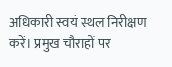अधिकारी स्वयं स्थल निरीक्षण करें। प्रमुख चौराहों पर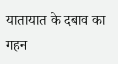यातायात के दबाव का गहन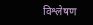विश्लेषण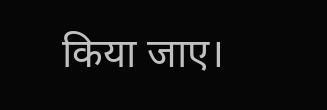किया जाए।